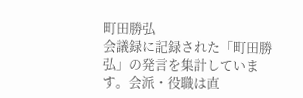町田勝弘
会議録に記録された「町田勝弘」の発言を集計しています。会派・役職は直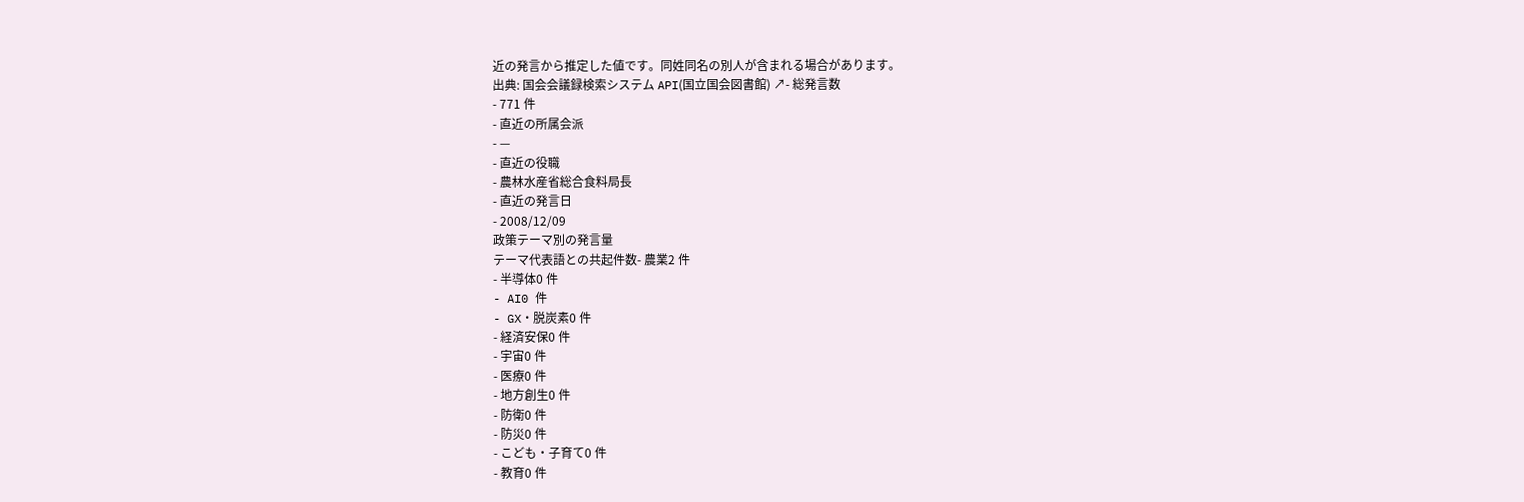近の発言から推定した値です。同姓同名の別人が含まれる場合があります。
出典: 国会会議録検索システム API(国立国会図書館) ↗- 総発言数
- 771 件
- 直近の所属会派
- —
- 直近の役職
- 農林水産省総合食料局長
- 直近の発言日
- 2008/12/09
政策テーマ別の発言量
テーマ代表語との共起件数- 農業2 件
- 半導体0 件
- AI0 件
- GX・脱炭素0 件
- 経済安保0 件
- 宇宙0 件
- 医療0 件
- 地方創生0 件
- 防衛0 件
- 防災0 件
- こども・子育て0 件
- 教育0 件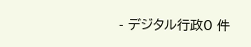- デジタル行政0 件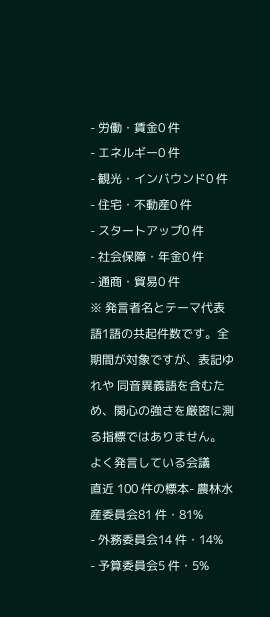- 労働・賃金0 件
- エネルギー0 件
- 観光・インバウンド0 件
- 住宅・不動産0 件
- スタートアップ0 件
- 社会保障・年金0 件
- 通商・貿易0 件
※ 発言者名とテーマ代表語1語の共起件数です。全期間が対象ですが、表記ゆれや 同音異義語を含むため、関心の強さを厳密に測る指標ではありません。
よく発言している会議
直近 100 件の標本- 農林水産委員会81 件・81%
- 外務委員会14 件・14%
- 予算委員会5 件・5%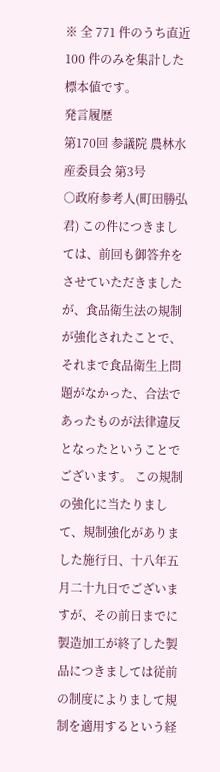※ 全 771 件のうち直近 100 件のみを集計した標本値です。
発言履歴
第170回 参議院 農林水産委員会 第3号
○政府参考人(町田勝弘君) この件につきましては、前回も御答弁をさせていただきましたが、食品衛生法の規制が強化されたことで、それまで食品衛生上問題がなかった、合法であったものが法律違反となったということでございます。 この規制の強化に当たりまして、規制強化がありました施行日、十八年五月二十九日でございますが、その前日までに製造加工が終了した製品につきましては従前の制度によりまして規制を適用するという経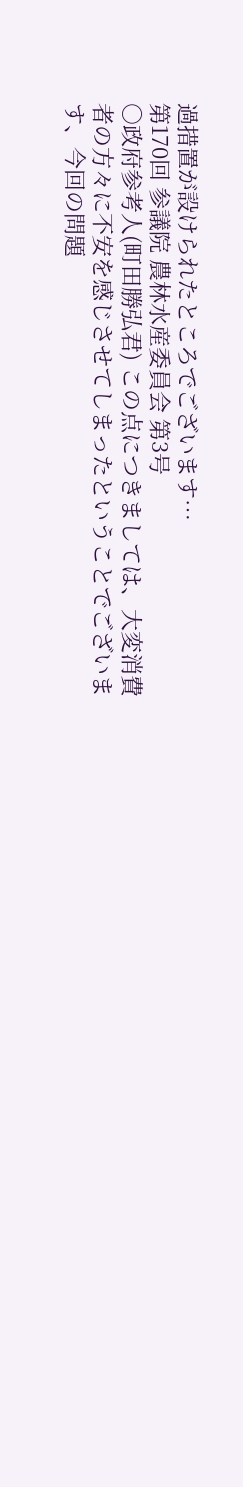過措置が設けられたところでございます…
第170回 参議院 農林水産委員会 第3号
○政府参考人(町田勝弘君) この点につきましては、大変消費者の方々に不安を感じさせてしまったということでございます、今回の問題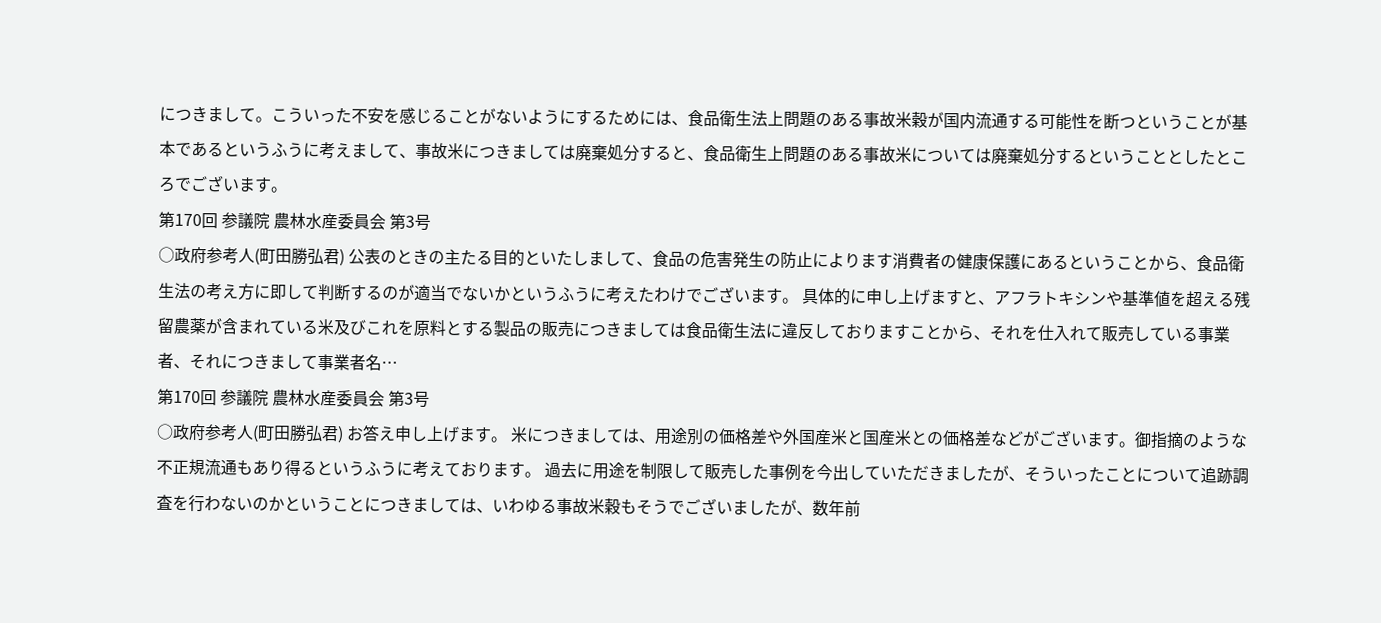につきまして。こういった不安を感じることがないようにするためには、食品衛生法上問題のある事故米穀が国内流通する可能性を断つということが基本であるというふうに考えまして、事故米につきましては廃棄処分すると、食品衛生上問題のある事故米については廃棄処分するということとしたところでございます。
第170回 参議院 農林水産委員会 第3号
○政府参考人(町田勝弘君) 公表のときの主たる目的といたしまして、食品の危害発生の防止によります消費者の健康保護にあるということから、食品衛生法の考え方に即して判断するのが適当でないかというふうに考えたわけでございます。 具体的に申し上げますと、アフラトキシンや基準値を超える残留農薬が含まれている米及びこれを原料とする製品の販売につきましては食品衛生法に違反しておりますことから、それを仕入れて販売している事業者、それにつきまして事業者名…
第170回 参議院 農林水産委員会 第3号
○政府参考人(町田勝弘君) お答え申し上げます。 米につきましては、用途別の価格差や外国産米と国産米との価格差などがございます。御指摘のような不正規流通もあり得るというふうに考えております。 過去に用途を制限して販売した事例を今出していただきましたが、そういったことについて追跡調査を行わないのかということにつきましては、いわゆる事故米穀もそうでございましたが、数年前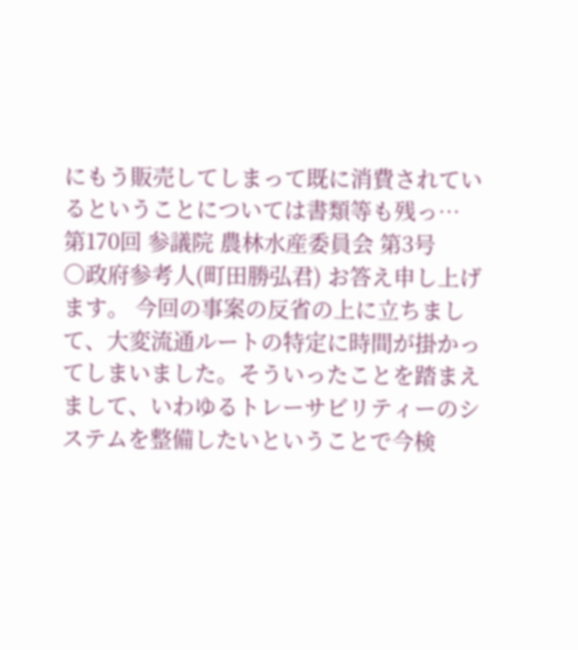にもう販売してしまって既に消費されているということについては書類等も残っ…
第170回 参議院 農林水産委員会 第3号
○政府参考人(町田勝弘君) お答え申し上げます。 今回の事案の反省の上に立ちまして、大変流通ルートの特定に時間が掛かってしまいました。そういったことを踏まえまして、いわゆるトレーサビリティーのシステムを整備したいということで今検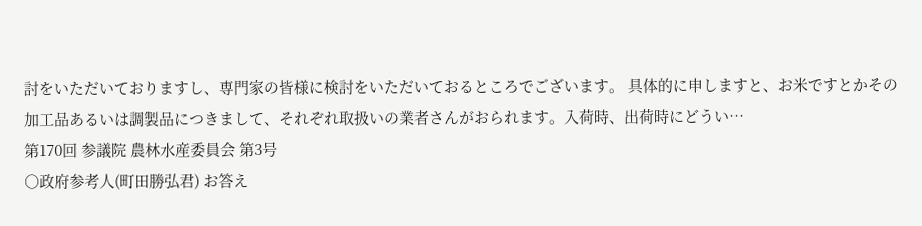討をいただいておりますし、専門家の皆様に検討をいただいておるところでございます。 具体的に申しますと、お米ですとかその加工品あるいは調製品につきまして、それぞれ取扱いの業者さんがおられます。入荷時、出荷時にどうい…
第170回 参議院 農林水産委員会 第3号
○政府参考人(町田勝弘君) お答え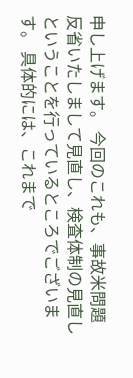申し上げます。 今回のこれも、事故米問題反省いたしまして見直し、検査体制の見直しということを行っているところでございます。 具体的には、これまで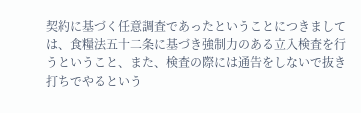契約に基づく任意調査であったということにつきましては、食糧法五十二条に基づき強制力のある立入検査を行うということ、また、検査の際には通告をしないで抜き打ちでやるという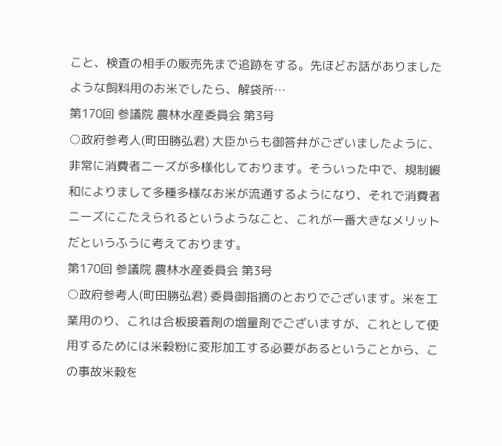こと、検査の相手の販売先まで追跡をする。先ほどお話がありましたような飼料用のお米でしたら、解袋所…
第170回 参議院 農林水産委員会 第3号
○政府参考人(町田勝弘君) 大臣からも御答弁がございましたように、非常に消費者ニーズが多様化しております。そういった中で、規制緩和によりまして多種多様なお米が流通するようになり、それで消費者ニーズにこたえられるというようなこと、これが一番大きなメリットだというふうに考えております。
第170回 参議院 農林水産委員会 第3号
○政府参考人(町田勝弘君) 委員御指摘のとおりでございます。米を工業用のり、これは合板接着剤の増量剤でございますが、これとして使用するためには米穀粉に変形加工する必要があるということから、この事故米穀を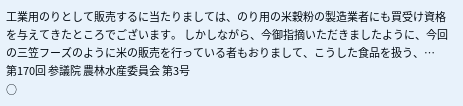工業用のりとして販売するに当たりましては、のり用の米穀粉の製造業者にも買受け資格を与えてきたところでございます。 しかしながら、今御指摘いただきましたように、今回の三笠フーズのように米の販売を行っている者もおりまして、こうした食品を扱う、…
第170回 参議院 農林水産委員会 第3号
○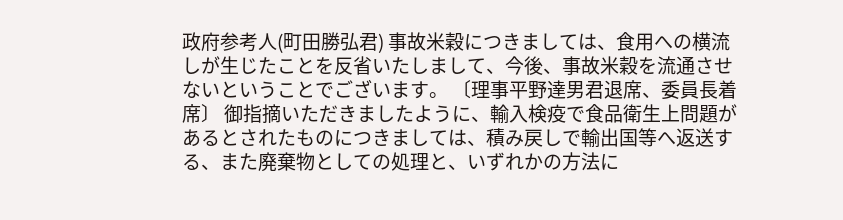政府参考人(町田勝弘君) 事故米穀につきましては、食用への横流しが生じたことを反省いたしまして、今後、事故米穀を流通させないということでございます。 〔理事平野達男君退席、委員長着席〕 御指摘いただきましたように、輸入検疫で食品衛生上問題があるとされたものにつきましては、積み戻しで輸出国等へ返送する、また廃棄物としての処理と、いずれかの方法に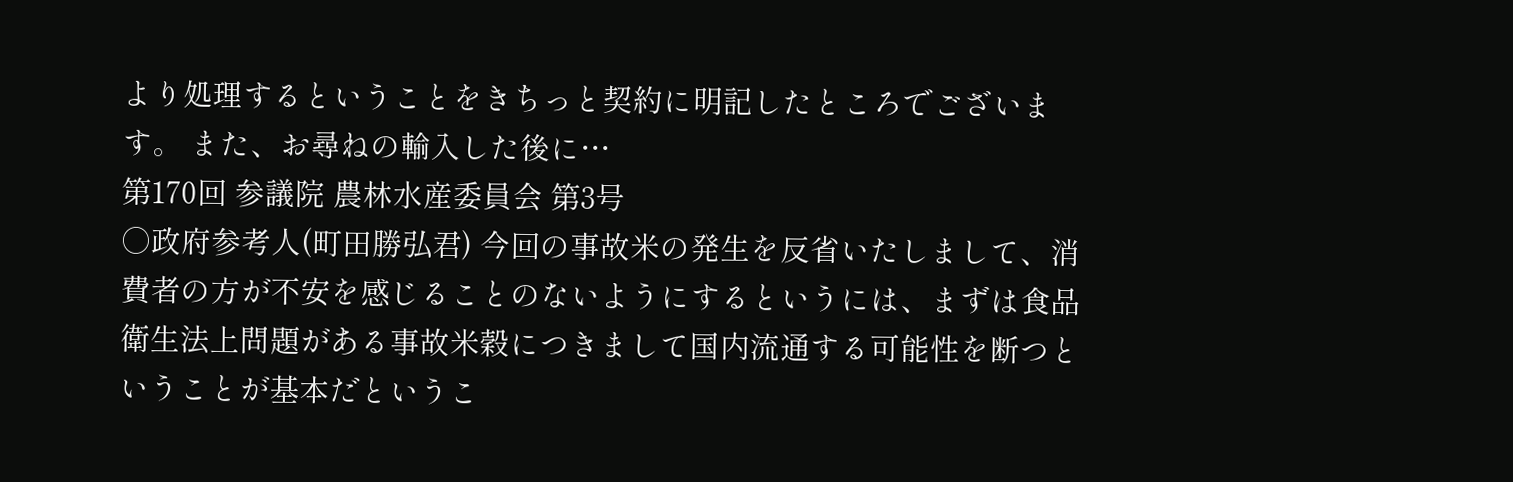より処理するということをきちっと契約に明記したところでございます。 また、お尋ねの輸入した後に…
第170回 参議院 農林水産委員会 第3号
○政府参考人(町田勝弘君) 今回の事故米の発生を反省いたしまして、消費者の方が不安を感じることのないようにするというには、まずは食品衛生法上問題がある事故米穀につきまして国内流通する可能性を断つということが基本だというこ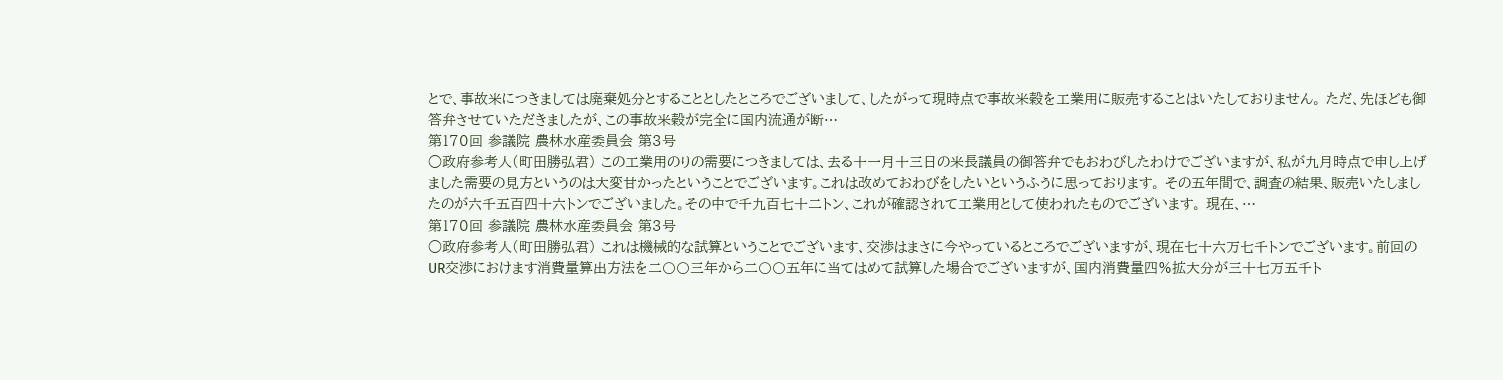とで、事故米につきましては廃棄処分とすることとしたところでございまして、したがって現時点で事故米穀を工業用に販売することはいたしておりません。 ただ、先ほども御答弁させていただきましたが、この事故米穀が完全に国内流通が断…
第170回 参議院 農林水産委員会 第3号
○政府参考人(町田勝弘君) この工業用のりの需要につきましては、去る十一月十三日の米長議員の御答弁でもおわびしたわけでございますが、私が九月時点で申し上げました需要の見方というのは大変甘かったということでございます。これは改めておわびをしたいというふうに思っております。 その五年間で、調査の結果、販売いたしましたのが六千五百四十六トンでございました。その中で千九百七十二トン、これが確認されて工業用として使われたものでございます。 現在、…
第170回 参議院 農林水産委員会 第3号
○政府参考人(町田勝弘君) これは機械的な試算ということでございます、交渉はまさに今やっているところでございますが、現在七十六万七千トンでございます。前回のUR交渉におけます消費量算出方法を二〇〇三年から二〇〇五年に当てはめて試算した場合でございますが、国内消費量四%拡大分が三十七万五千ト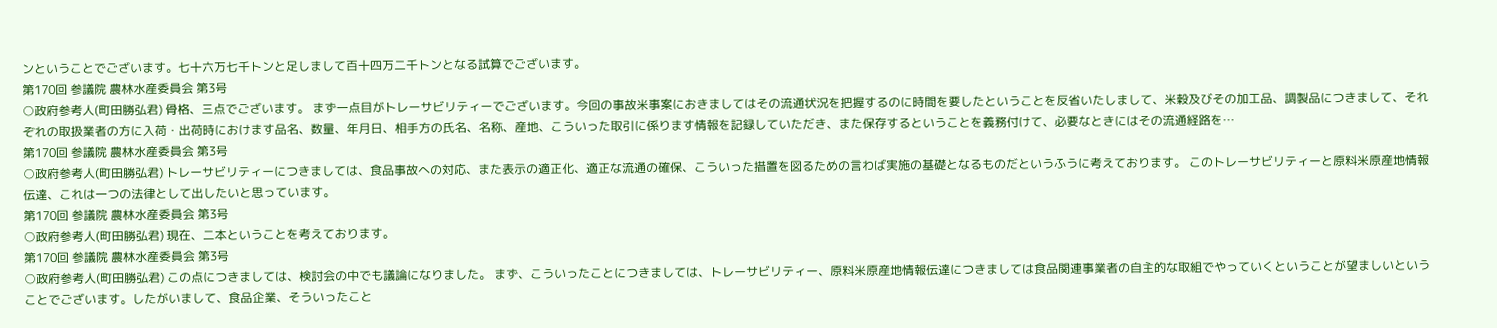ンということでございます。七十六万七千トンと足しまして百十四万二千トンとなる試算でございます。
第170回 参議院 農林水産委員会 第3号
○政府参考人(町田勝弘君) 骨格、三点でございます。 まず一点目がトレーサビリティーでございます。今回の事故米事案におきましてはその流通状況を把握するのに時間を要したということを反省いたしまして、米穀及びその加工品、調製品につきまして、それぞれの取扱業者の方に入荷・出荷時におけます品名、数量、年月日、相手方の氏名、名称、産地、こういった取引に係ります情報を記録していただき、また保存するということを義務付けて、必要なときにはその流通経路を…
第170回 参議院 農林水産委員会 第3号
○政府参考人(町田勝弘君) トレーサビリティーにつきましては、食品事故への対応、また表示の適正化、適正な流通の確保、こういった措置を図るための言わば実施の基礎となるものだというふうに考えております。 このトレーサビリティーと原料米原産地情報伝達、これは一つの法律として出したいと思っています。
第170回 参議院 農林水産委員会 第3号
○政府参考人(町田勝弘君) 現在、二本ということを考えております。
第170回 参議院 農林水産委員会 第3号
○政府参考人(町田勝弘君) この点につきましては、検討会の中でも議論になりました。 まず、こういったことにつきましては、トレーサビリティー、原料米原産地情報伝達につきましては食品関連事業者の自主的な取組でやっていくということが望ましいということでございます。したがいまして、食品企業、そういったこと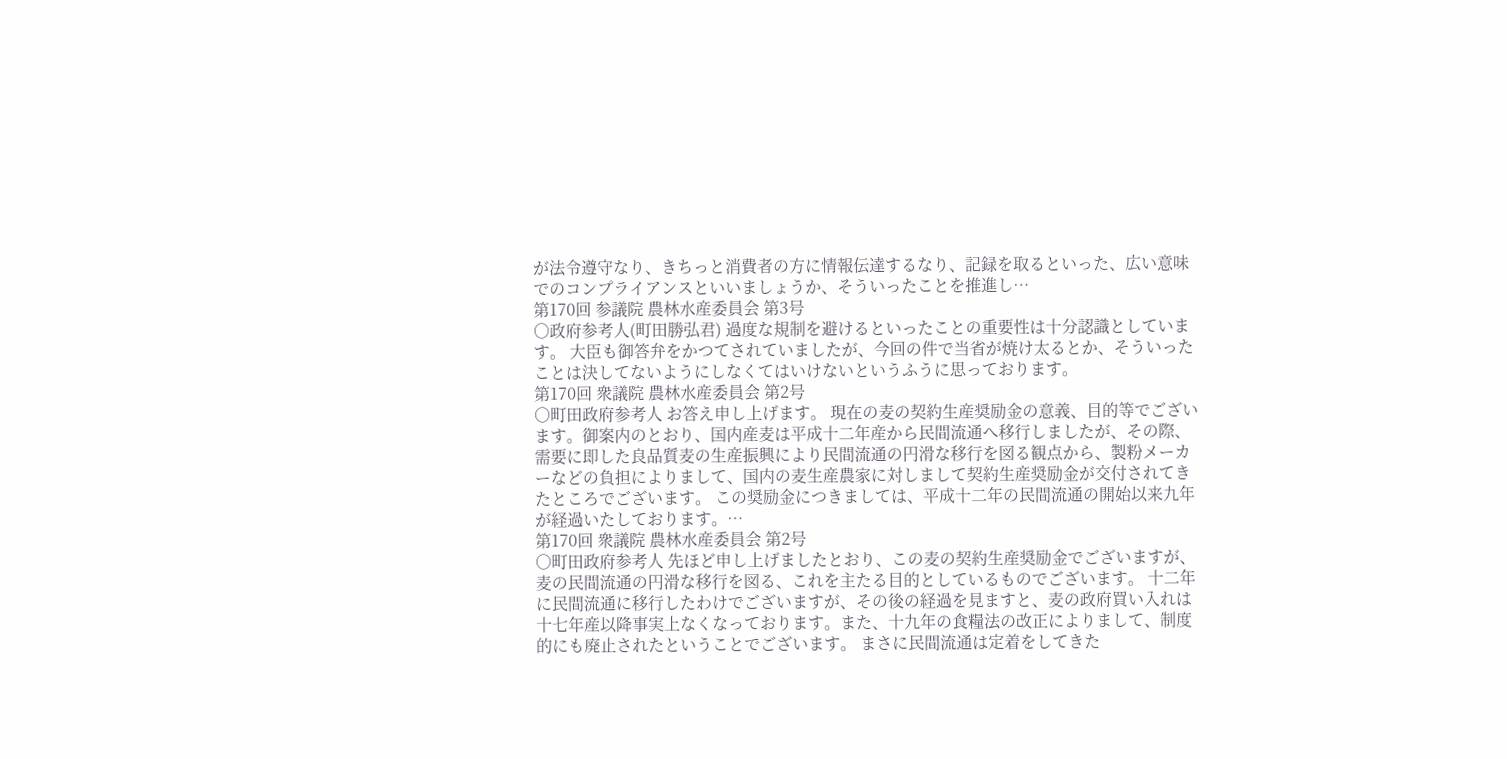が法令遵守なり、きちっと消費者の方に情報伝達するなり、記録を取るといった、広い意味でのコンプライアンスといいましょうか、そういったことを推進し…
第170回 参議院 農林水産委員会 第3号
○政府参考人(町田勝弘君) 過度な規制を避けるといったことの重要性は十分認識としています。 大臣も御答弁をかつてされていましたが、今回の件で当省が焼け太るとか、そういったことは決してないようにしなくてはいけないというふうに思っております。
第170回 衆議院 農林水産委員会 第2号
○町田政府参考人 お答え申し上げます。 現在の麦の契約生産奨励金の意義、目的等でございます。御案内のとおり、国内産麦は平成十二年産から民間流通へ移行しましたが、その際、需要に即した良品質麦の生産振興により民間流通の円滑な移行を図る観点から、製粉メーカーなどの負担によりまして、国内の麦生産農家に対しまして契約生産奨励金が交付されてきたところでございます。 この奨励金につきましては、平成十二年の民間流通の開始以来九年が経過いたしております。…
第170回 衆議院 農林水産委員会 第2号
○町田政府参考人 先ほど申し上げましたとおり、この麦の契約生産奨励金でございますが、麦の民間流通の円滑な移行を図る、これを主たる目的としているものでございます。 十二年に民間流通に移行したわけでございますが、その後の経過を見ますと、麦の政府買い入れは十七年産以降事実上なくなっております。また、十九年の食糧法の改正によりまして、制度的にも廃止されたということでございます。 まさに民間流通は定着をしてきた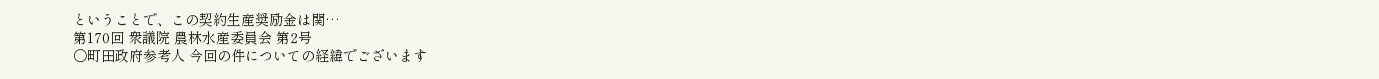ということで、この契約生産奨励金は関…
第170回 衆議院 農林水産委員会 第2号
○町田政府参考人 今回の件についての経緯でございます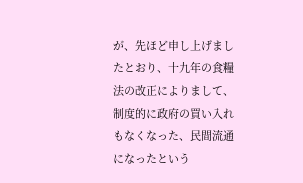が、先ほど申し上げましたとおり、十九年の食糧法の改正によりまして、制度的に政府の買い入れもなくなった、民間流通になったという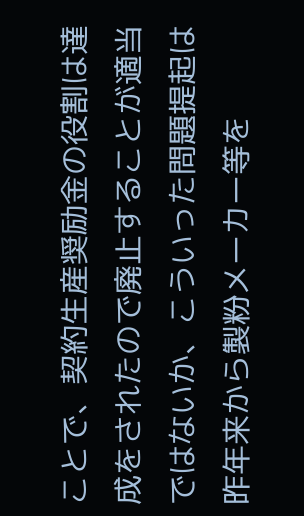ことで、契約生産奨励金の役割は達成をされたので廃止することが適当ではないか、こういった問題提起は昨年来から製粉メーカー等を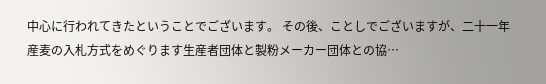中心に行われてきたということでございます。 その後、ことしでございますが、二十一年産麦の入札方式をめぐります生産者団体と製粉メーカー団体との協…